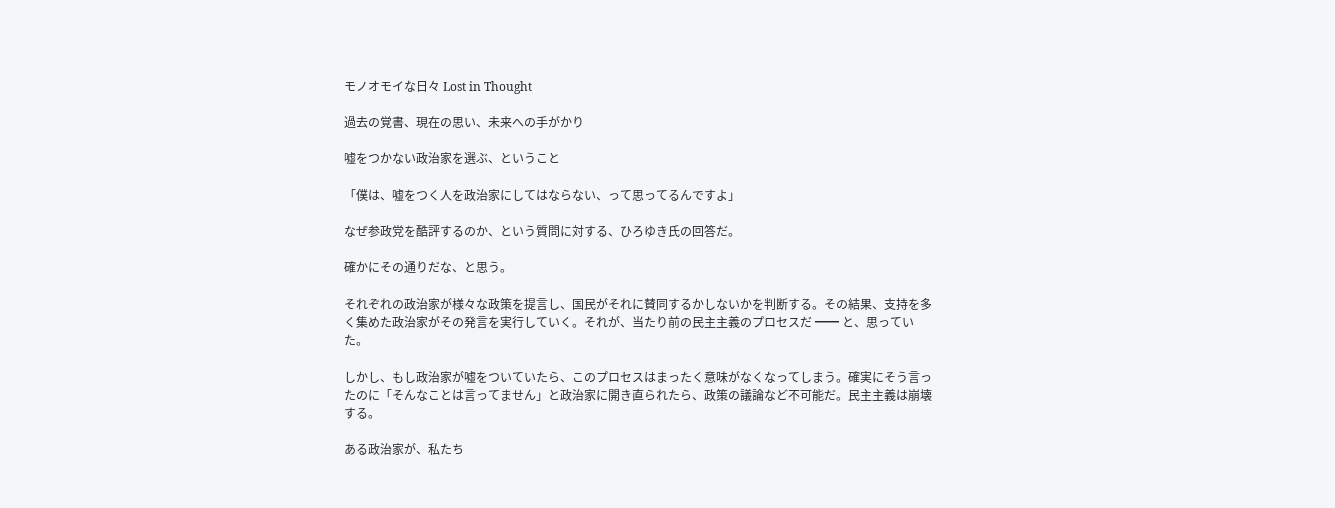モノオモイな日々 Lost in Thought

過去の覚書、現在の思い、未来への手がかり

嘘をつかない政治家を選ぶ、ということ

「僕は、嘘をつく人を政治家にしてはならない、って思ってるんですよ」

なぜ参政党を酷評するのか、という質問に対する、ひろゆき氏の回答だ。

確かにその通りだな、と思う。

それぞれの政治家が様々な政策を提言し、国民がそれに賛同するかしないかを判断する。その結果、支持を多く集めた政治家がその発言を実行していく。それが、当たり前の民主主義のプロセスだ ━━ と、思っていた。

しかし、もし政治家が嘘をついていたら、このプロセスはまったく意味がなくなってしまう。確実にそう言ったのに「そんなことは言ってません」と政治家に開き直られたら、政策の議論など不可能だ。民主主義は崩壊する。

ある政治家が、私たち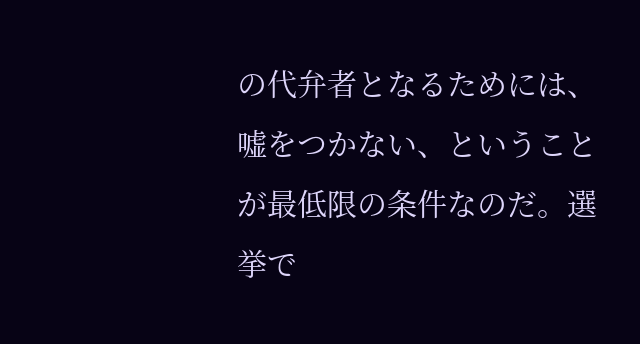の代弁者となるためには、嘘をつかない、ということが最低限の条件なのだ。選挙で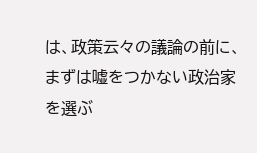は、政策云々の議論の前に、まずは嘘をつかない政治家を選ぶ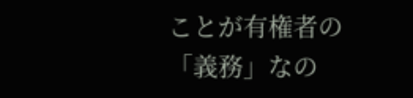ことが有権者の「義務」なの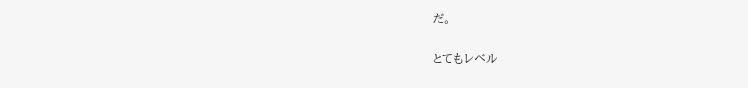だ。

とてもレベル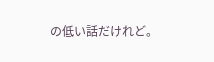の低い話だけれど。